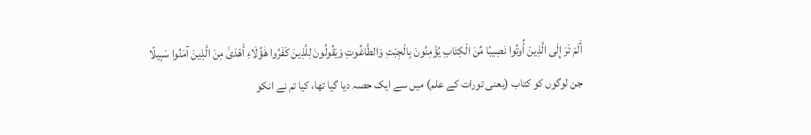أَلَمْ تَرَ إِلَى الَّذِينَ أُوتُوا نَصِيبًا مِّنَ الْكِتَابِ يُؤْمِنُونَ بِالْجِبْتِ وَالطَّاغُوتِ وَيَقُولُونَ لِلَّذِينَ كَفَرُوا هَٰؤُلَاءِ أَهْدَىٰ مِنَ الَّذِينَ آمَنُوا سَبِيلًا
جن لوگوں کو کتاب (یعنی تورات کے علم) میں سے ایک حصہ دیا گیا تھا، کیا تم نے انکو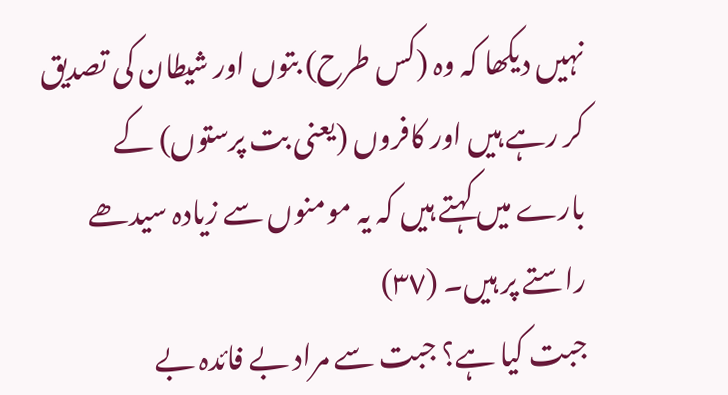نہیں دیکھا کہ وہ (کس طرح) بتوں اور شیطان کی تصدیق کر رہے ہیں اور کافروں (یعنی بت پرستوں) کے بارے میں کہتے ہیں کہ یہ مومنوں سے زیادہ سیدھے راستے پر ہیں۔ (٣٧)
جبت کیا ہے؟ جبت سے مراد بے فائدہ بے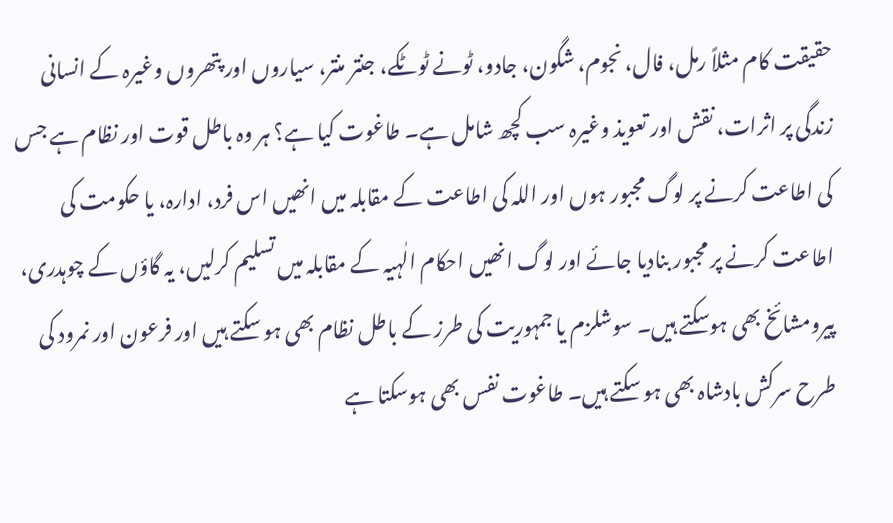حقیقت کام مثلاً رمل، فال، نجوم، شگون، جادو، ٹونے ٹوٹکے، جنتر منتر، سیاروں اور پتھروں وغیرہ کے انسانی زندگی پر اثرات، نقش اور تعویذ وغیرہ سب کچھ شامل ہے۔ طاغوت کیا ہے؟ ہر وہ باطل قوت اور نظام ہے جس کی اطاعت کرنے پر لوگ مجبور ہوں اور اللہ کی اطاعت کے مقابلہ میں انھیں اس فرد، ادارہ، یا حکومت کی اطاعت کرنے پر مجبور بنادیا جائے اور لوگ انھیں احکام الٰہیہ کے مقابلہ میں تسلیم کرلیں، یہ گاؤں کے چوہدری، پیرومشائخ بھی ہوسکتے ہیں۔ سوشلزم یا جمہوریت کی طرز کے باطل نظام بھی ہو سکتے ہیں اور فرعون اور نمرود کی طرح سرکش بادشاہ بھی ہو سکتے ہیں۔ طاغوت نفس بھی ہوسکتا ہے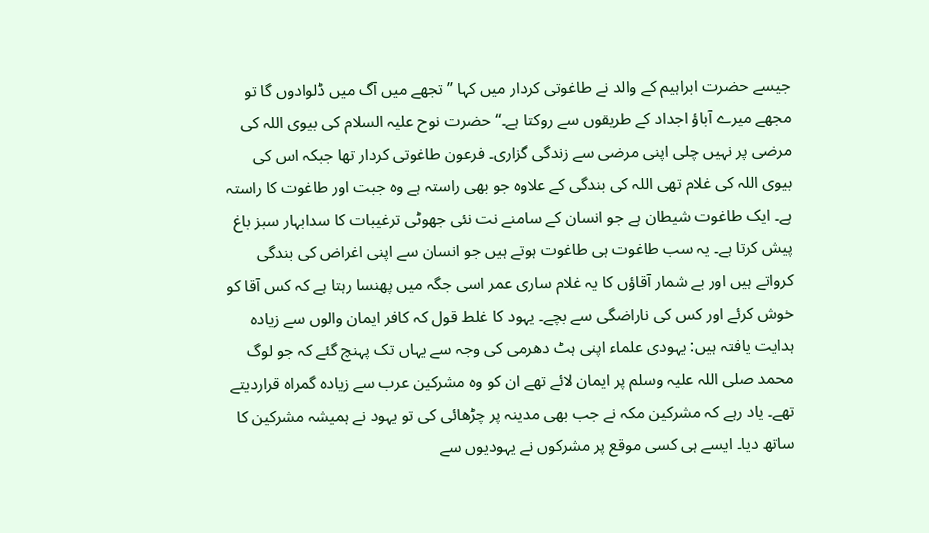جیسے حضرت ابراہیم کے والد نے طاغوتی کردار میں کہا ’’تجھے میں آگ میں ڈلوادوں گا تو مجھے میرے آباؤ اجداد کے طریقوں سے روکتا ہے۔‘‘ حضرت نوح علیہ السلام کی بیوی اللہ کی مرضی پر نہیں چلی اپنی مرضی سے زندگی گزاری۔ فرعون طاغوتی کردار تھا جبکہ اس کی بیوی اللہ کی غلام تھی اللہ کی بندگی کے علاوہ جو بھی راستہ ہے وہ جبت اور طاغوت کا راستہ ہے۔ ایک طاغوت شیطان ہے جو انسان کے سامنے نت نئی جھوٹی ترغیبات کا سدابہار سبز باغ پیش کرتا ہے۔ یہ سب طاغوت ہی طاغوت ہوتے ہیں جو انسان سے اپنی اغراض کی بندگی کرواتے ہیں اور بے شمار آقاؤں کا یہ غلام ساری عمر اسی جگہ میں پھنسا رہتا ہے کہ کس آقا کو خوش کرئے اور کس کی ناراضگی سے بچے۔ یہود کا غلط قول کہ کافر ایمان والوں سے زیادہ ہدایت یافتہ ہیں: یہودی علماء اپنی ہٹ دھرمی کی وجہ سے یہاں تک پہنچ گئے کہ جو لوگ محمد صلی اللہ علیہ وسلم پر ایمان لائے تھے ان کو وہ مشرکین عرب سے زیادہ گمراہ قراردیتے تھے۔ یاد رہے کہ مشرکین مکہ نے جب بھی مدینہ پر چڑھائی کی تو یہود نے ہمیشہ مشرکین کا ساتھ دیا۔ ایسے ہی کسی موقع پر مشرکوں نے یہودیوں سے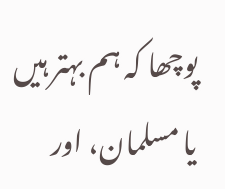پوچھا کہ ہم بہتر ہیں یا مسلمان، اور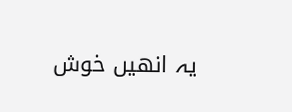یہ انھیں خوش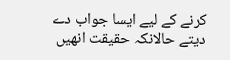کرنے کے لیے ایسا جواب دے دیتے حالانکہ حقیقت انھیں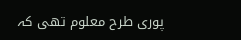پوری طرح معلوم تھی کہ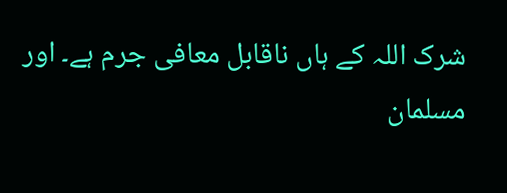شرک اللہ کے ہاں ناقابل معافی جرم ہے۔ اور مسلمان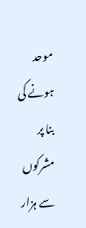موحد ہونے کی بنا پر مشرکوں سے ہزار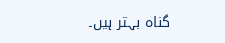گناہ بہتر ہیں۔